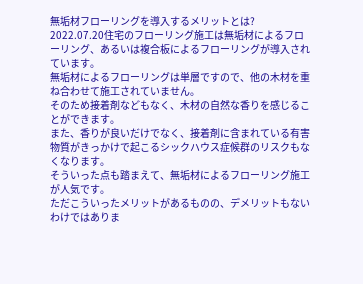無垢材フローリングを導入するメリットとは?
2022.07.20住宅のフローリング施工は無垢材によるフローリング、あるいは複合板によるフローリングが導入されています。
無垢材によるフローリングは単層ですので、他の木材を重ね合わせて施工されていません。
そのため接着剤などもなく、木材の自然な香りを感じることができます。
また、香りが良いだけでなく、接着剤に含まれている有害物質がきっかけで起こるシックハウス症候群のリスクもなくなります。
そういった点も踏まえて、無垢材によるフローリング施工が人気です。
ただこういったメリットがあるものの、デメリットもないわけではありま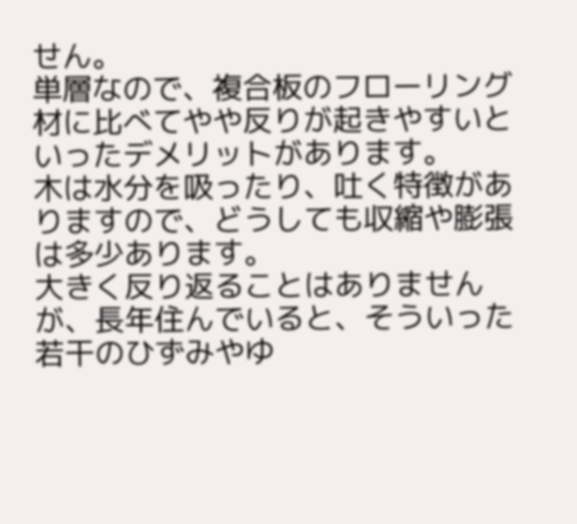せん。
単層なので、複合板のフローリング材に比べてやや反りが起きやすいといったデメリットがあります。
木は水分を吸ったり、吐く特徴がありますので、どうしても収縮や膨張は多少あります。
大きく反り返ることはありませんが、長年住んでいると、そういった若干のひずみやゆ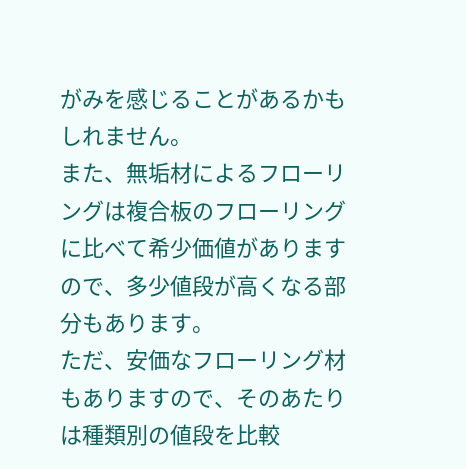がみを感じることがあるかもしれません。
また、無垢材によるフローリングは複合板のフローリングに比べて希少価値がありますので、多少値段が高くなる部分もあります。
ただ、安価なフローリング材もありますので、そのあたりは種類別の値段を比較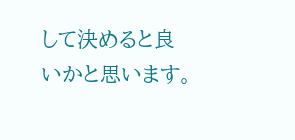して決めると良いかと思います。